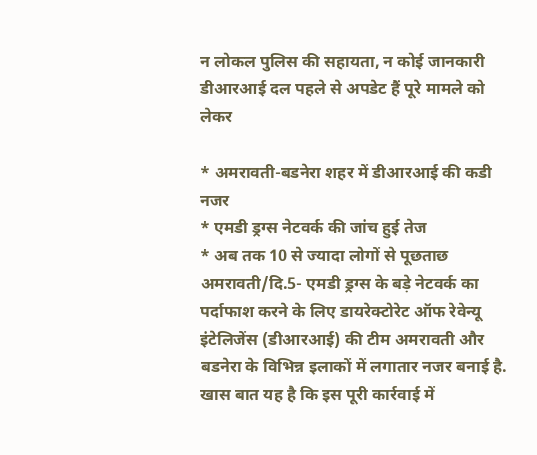न लोकल पुलिस की सहायता, न कोई जानकारी
डीआरआई दल पहले से अपडेट हैं पूरे मामले को लेकर

* अमरावती-बडनेरा शहर में डीआरआई की कडी नजर
* एमडी ड्रग्स नेटवर्क की जांच हुई तेज
* अब तक 10 से ज्यादा लोगों से पूछताछ
अमरावती/दि.5- एमडी ड्रग्स के बड़े नेटवर्क का पर्दाफाश करने के लिए डायरेक्टोरेट ऑफ रेवेन्यू इंटेलिजेंस (डीआरआई) की टीम अमरावती और बडनेरा के विभिन्न इलाकों में लगातार नजर बनाई है. खास बात यह है कि इस पूरी कार्रवाई में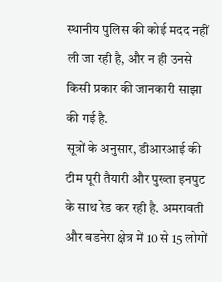स्थानीय पुलिस की कोई मदद नहीं ली जा रही है, और न ही उनसे किसी प्रकार की जानकारी साझा की गई है.
सूत्रों के अनुसार, डीआरआई की टीम पूरी तैयारी और पुख्ता इनपुट के साथ रेड कर रही है. अमरावती और बडनेरा क्षेत्र में 10 से 15 लोगों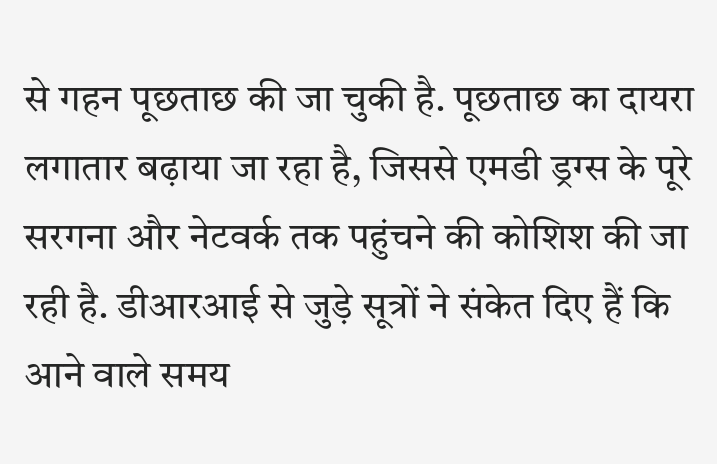से गहन पूछताछ की जा चुकी है. पूछताछ का दायरा लगातार बढ़ाया जा रहा है, जिससे एमडी ड्रग्स के पूरे सरगना और नेटवर्क तक पहुंचने की कोशिश की जा रही है. डीआरआई से जुड़े सूत्रों ने संकेत दिए हैं कि आने वाले समय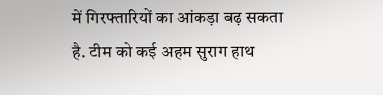में गिरफ्तारियों का आंकड़ा बढ़ सकता है. टीम को कई अहम सुराग हाथ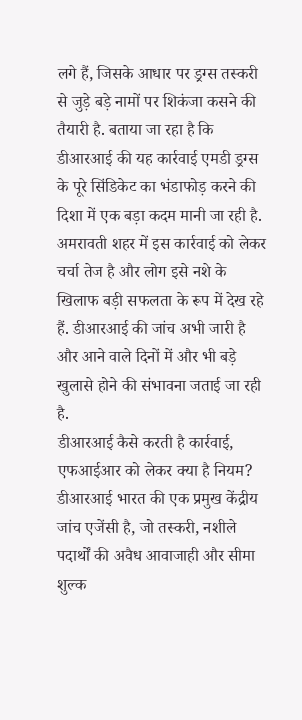लगे हैं, जिसके आधार पर ड्रग्स तस्करी से जुड़े बड़े नामों पर शिकंजा कसने की तैयारी है. बताया जा रहा है कि डीआरआई की यह कार्रवाई एमडी ड्रग्स के पूरे सिंडिकेट का भंडाफोड़ करने की दिशा में एक बड़ा कदम मानी जा रही है. अमरावती शहर में इस कार्रवाई को लेकर चर्चा तेज है और लोग इसे नशे के खिलाफ बड़ी सफलता के रूप में देख रहे हैं. डीआरआई की जांच अभी जारी है और आने वाले दिनों में और भी बड़े खुलासे होने की संभावना जताई जा रही है.
डीआरआई कैसे करती है कार्रवाई, एफआईआर को लेकर क्या है नियम?
डीआरआई भारत की एक प्रमुख केंद्रीय जांच एजेंसी है, जो तस्करी, नशीले पदार्थों की अवैध आवाजाही और सीमा शुल्क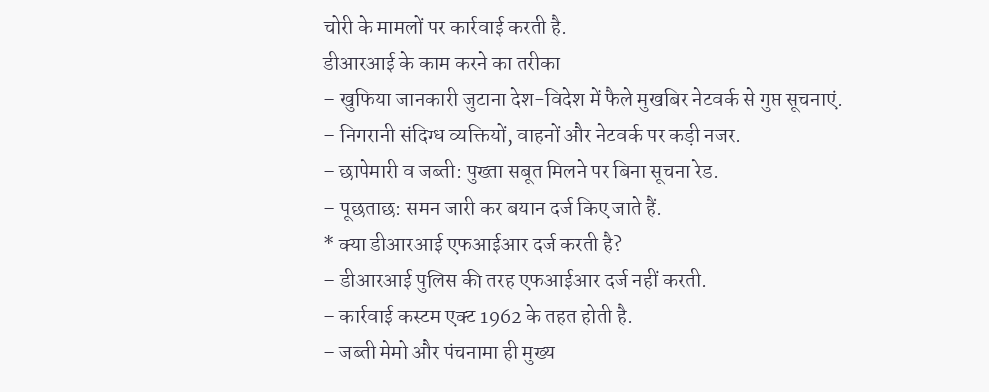चोरी के मामलों पर कार्रवाई करती है.
डीआरआई के काम करने का तरीका
– खुफिया जानकारी जुटाना देश-विदेश में फैले मुखबिर नेटवर्क से गुप्त सूचनाएं.
– निगरानी संदिग्ध व्यक्तियों, वाहनों और नेटवर्क पर कड़ी नजर.
– छापेमारी व जब्ती: पुख्ता सबूत मिलने पर बिना सूचना रेड.
– पूछताछ: समन जारी कर बयान दर्ज किए जाते हैं.
* क्या डीआरआई एफआईआर दर्ज करती है?
– डीआरआई पुलिस की तरह एफआईआर दर्ज नहीं करती.
– कार्रवाई कस्टम एक्ट 1962 के तहत होती है.
– जब्ती मेमो और पंचनामा ही मुख्य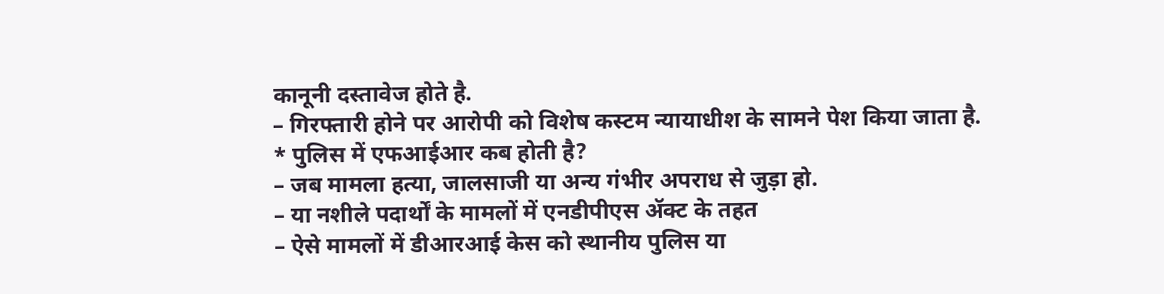कानूनी दस्तावेज होते है.
– गिरफ्तारी होने पर आरोपी को विशेष कस्टम न्यायाधीश के सामने पेश किया जाता है.
* पुलिस में एफआईआर कब होती है?
– जब मामला हत्या, जालसाजी या अन्य गंभीर अपराध से जुड़ा हो.
– या नशीले पदार्थों के मामलों में एनडीपीएस ॲक्ट के तहत
– ऐसे मामलों में डीआरआई केस को स्थानीय पुलिस या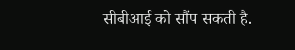सीबीआई को सौंप सकती है.